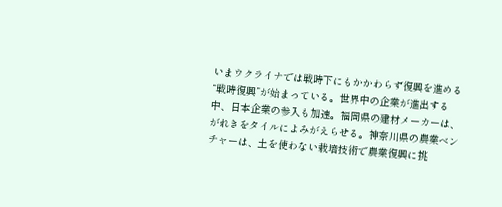いまウクライナでは戦時下にもかかわらず復興を進める“戦時復興”が始まっている。世界中の企業が進出する中、日本企業の参入も加速。福岡県の建材メーカーは、がれきをタイルによみがえらせる。神奈川県の農業ベンチャーは、土を使わない栽培技術で農業復興に挑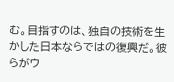む。目指すのは、独自の技術を生かした日本ならではの復興だ。彼らがウ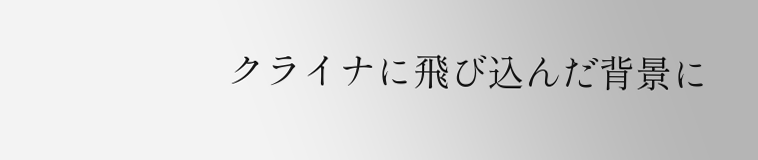クライナに飛び込んだ背景に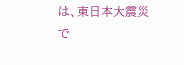は、東日本大震災で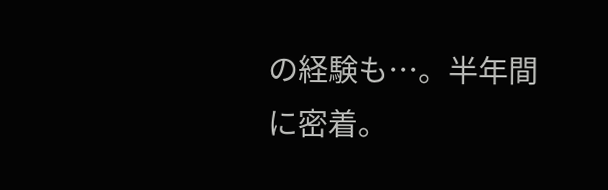の経験も…。半年間に密着。